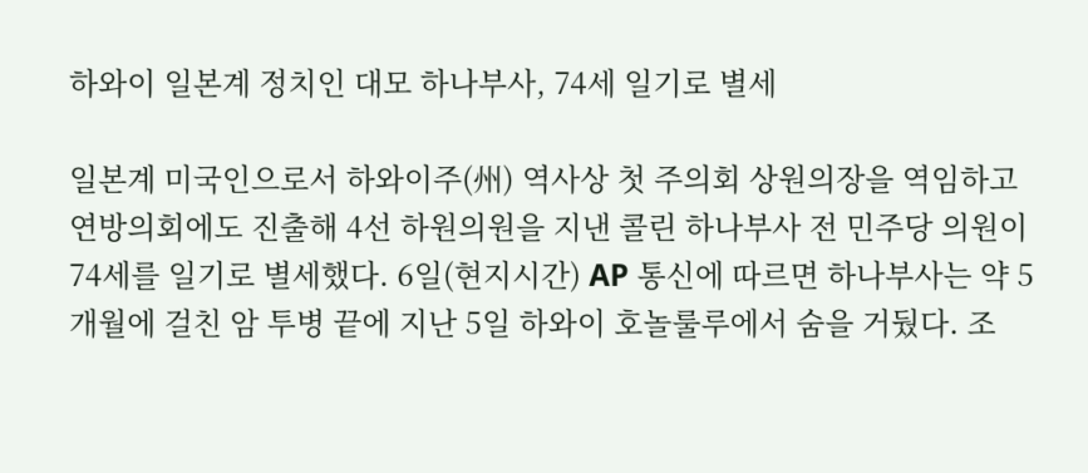하와이 일본계 정치인 대모 하나부사, 74세 일기로 별세

일본계 미국인으로서 하와이주(州) 역사상 첫 주의회 상원의장을 역임하고 연방의회에도 진출해 4선 하원의원을 지낸 콜린 하나부사 전 민주당 의원이 74세를 일기로 별세했다. 6일(현지시간) AP 통신에 따르면 하나부사는 약 5개월에 걸친 암 투병 끝에 지난 5일 하와이 호놀룰루에서 숨을 거뒀다. 조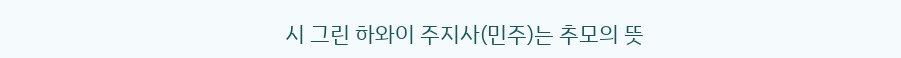시 그린 하와이 주지사(민주)는 추모의 뜻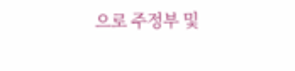으로 주정부 및